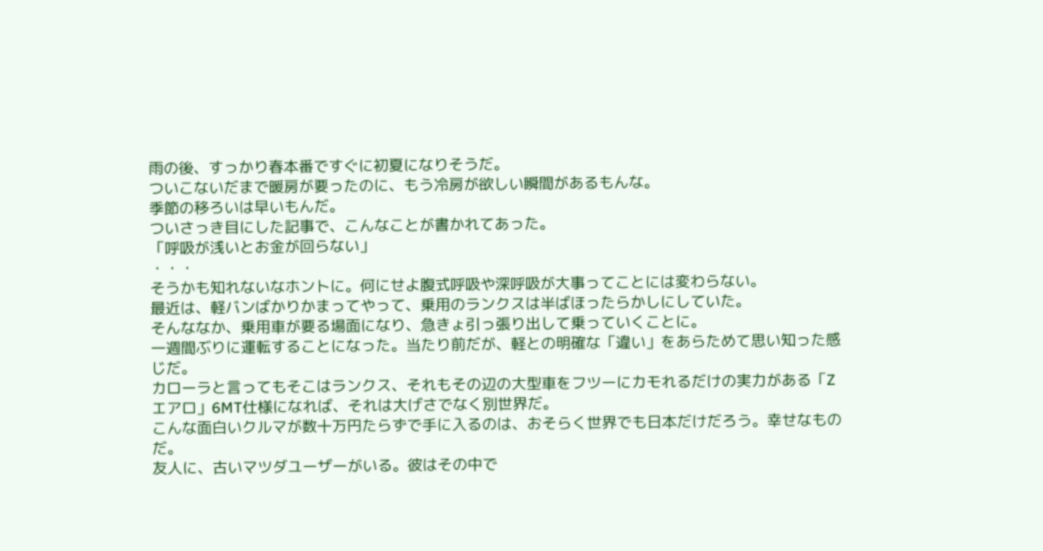雨の後、すっかり春本番ですぐに初夏になりそうだ。
ついこないだまで暖房が要ったのに、もう冷房が欲しい瞬間があるもんな。
季節の移ろいは早いもんだ。
ついさっき目にした記事で、こんなことが書かれてあった。
「呼吸が浅いとお金が回らない」
・・・
そうかも知れないなホントに。何にせよ腹式呼吸や深呼吸が大事ってことには変わらない。
最近は、軽バンばかりかまってやって、乗用のランクスは半ばほったらかしにしていた。
そんななか、乗用車が要る場面になり、急きょ引っ張り出して乗っていくことに。
一週間ぶりに運転することになった。当たり前だが、軽との明確な「違い」をあらためて思い知った感じだ。
カローラと言ってもそこはランクス、それもその辺の大型車をフツーにカモれるだけの実力がある「Zエアロ」6MT仕様になれば、それは大げさでなく別世界だ。
こんな面白いクルマが数十万円たらずで手に入るのは、おそらく世界でも日本だけだろう。幸せなものだ。
友人に、古いマツダユーザーがいる。彼はその中で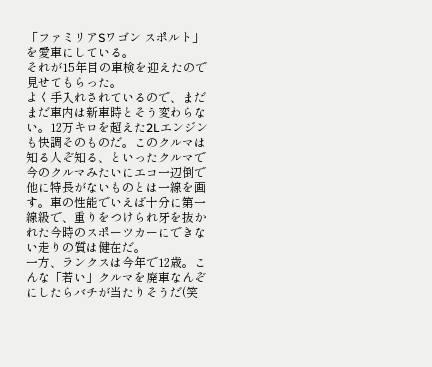「ファミリアSワゴン スポルト」を愛車にしている。
それが15年目の車検を迎えたので見せてもらった。
よく手入れされているので、まだまだ車内は新車時とそう変わらない。12万キロを超えた2Lエンジンも快調そのものだ。このクルマは知る人ぞ知る、といったクルマで今のクルマみたいにエコ一辺倒で他に特長がないものとは一線を画す。車の性能でいえば十分に第一線級で、重りをつけられ牙を抜かれた今時のスポーツカーにできない走りの質は健在だ。
一方、ランクスは今年で12歳。こんな「若い」クルマを廃車なんぞにしたらバチが当たりそうだ(笑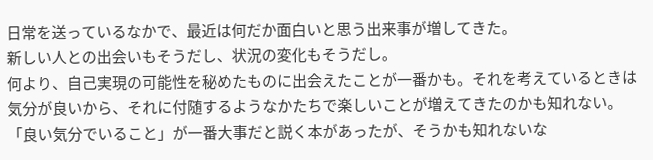日常を送っているなかで、最近は何だか面白いと思う出来事が増してきた。
新しい人との出会いもそうだし、状況の変化もそうだし。
何より、自己実現の可能性を秘めたものに出会えたことが一番かも。それを考えているときは気分が良いから、それに付随するようなかたちで楽しいことが増えてきたのかも知れない。
「良い気分でいること」が一番大事だと説く本があったが、そうかも知れないな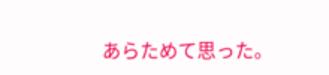あらためて思った。